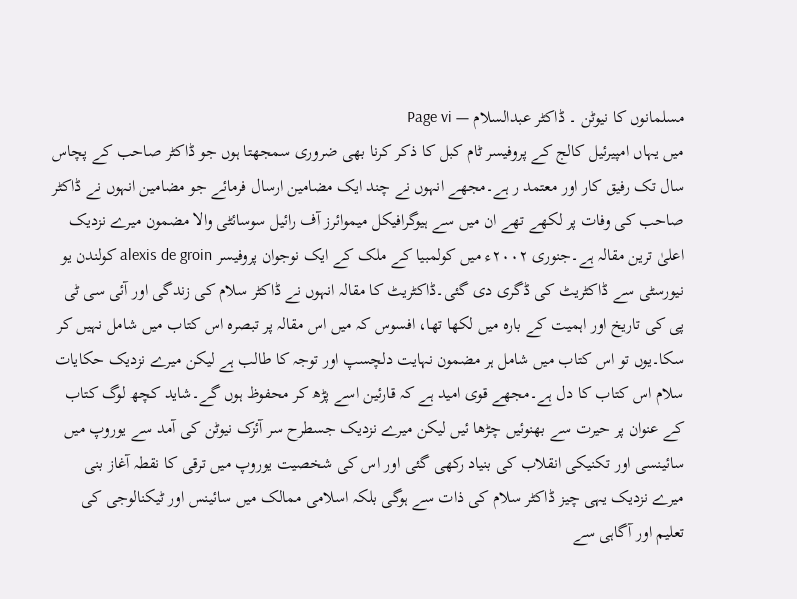مسلمانوں کا نیوٹن ۔ ڈاکٹر عبدالسلام — Page vi
میں یہاں امپیرئیل کالج کے پروفیسر ٹام کبل کا ذکر کرنا بھی ضروری سمجھتا ہوں جو ڈاکٹر صاحب کے پچاس سال تک رفیق کار اور معتمد ر ہے۔مجھے انہوں نے چند ایک مضامین ارسال فرمائے جو مضامین انہوں نے ڈاکٹر صاحب کی وفات پر لکھے تھے ان میں سے ہیوگرافیکل میموائرز آف رائیل سوسائٹی والا مضمون میرے نزدیک اعلیٰ ترین مقالہ ہے۔جنوری ۲۰۰۲ء میں کولمبیا کے ملک کے ایک نوجوان پروفیسر alexis de groin کولندن یو نیورسٹی سے ڈاکٹریٹ کی ڈگری دی گئی۔ڈاکٹریٹ کا مقالہ انہوں نے ڈاکٹر سلام کی زندگی اور آئی سی ٹی پی کی تاریخ اور اہمیت کے بارہ میں لکھا تھا، افسوس کہ میں اس مقالہ پر تبصرہ اس کتاب میں شامل نہیں کر سکا۔یوں تو اس کتاب میں شامل ہر مضمون نہایت دلچسپ اور توجہ کا طالب ہے لیکن میرے نزدیک حکایات سلام اس کتاب کا دل ہے۔مجھے قوی امید ہے کہ قارئین اسے پڑھ کر محفوظ ہوں گے۔شاید کچھ لوگ کتاب کے عنوان پر حیرت سے بھنوئیں چڑھا ئیں لیکن میرے نزدیک جسطرح سر آئزک نیوٹن کی آمد سے یوروپ میں سائینسی اور تکنیکی انقلاب کی بنیاد رکھی گئی اور اس کی شخصیت یوروپ میں ترقی کا نقطہ آغاز بنی میرے نزدیک یہی چیز ڈاکٹر سلام کی ذات سے ہوگی بلکہ اسلامی ممالک میں سائینس اور ٹیکنالوجی کی تعلیم اور آگاہی سے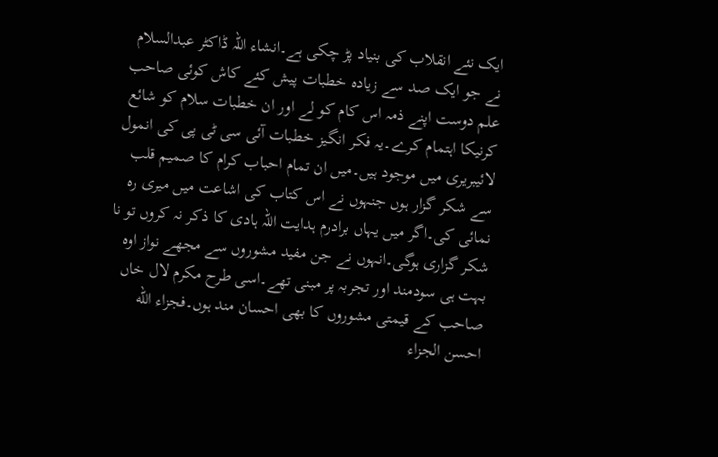ایک نئے انقلاب کی بنیاد پڑ چکی ہے۔انشاء اللہ ڈاکٹر عبدالسلام نے جو ایک صد سے زیادہ خطبات پیش کئے کاش کوئی صاحب علم دوست اپنے ذمہ اس کام کو لے اور ان خطبات سلام کو شائع کرنیکا اہتمام کرے۔یہ فکر انگیز خطبات آئی سی ٹی پی کی انمول لائیبریری میں موجود ہیں۔میں ان تمام احباب کرام کا صمیم قلب سے شکر گزار ہوں جنہوں نے اس کتاب کی اشاعت میں میری رہ نمائی کی۔اگر میں یہاں برادرم ہدایت اللہ ہادی کا ذکر نہ کروں تو نا شکر گزاری ہوگی۔انہوں نے جن مفید مشوروں سے مجھے نواز اوہ بہت ہی سودمند اور تجربہ پر مبنی تھے۔اسی طرح مکرم لال خاں صاحب کے قیمتی مشوروں کا بھی احسان مند ہوں۔فجزاء الله احسن الجزاء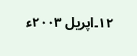۱۲۔اپریل ۲۰۰۳ء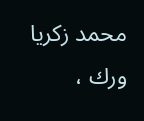محمد زكريا ورك ،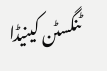ٹنگسٹن کینیڈا